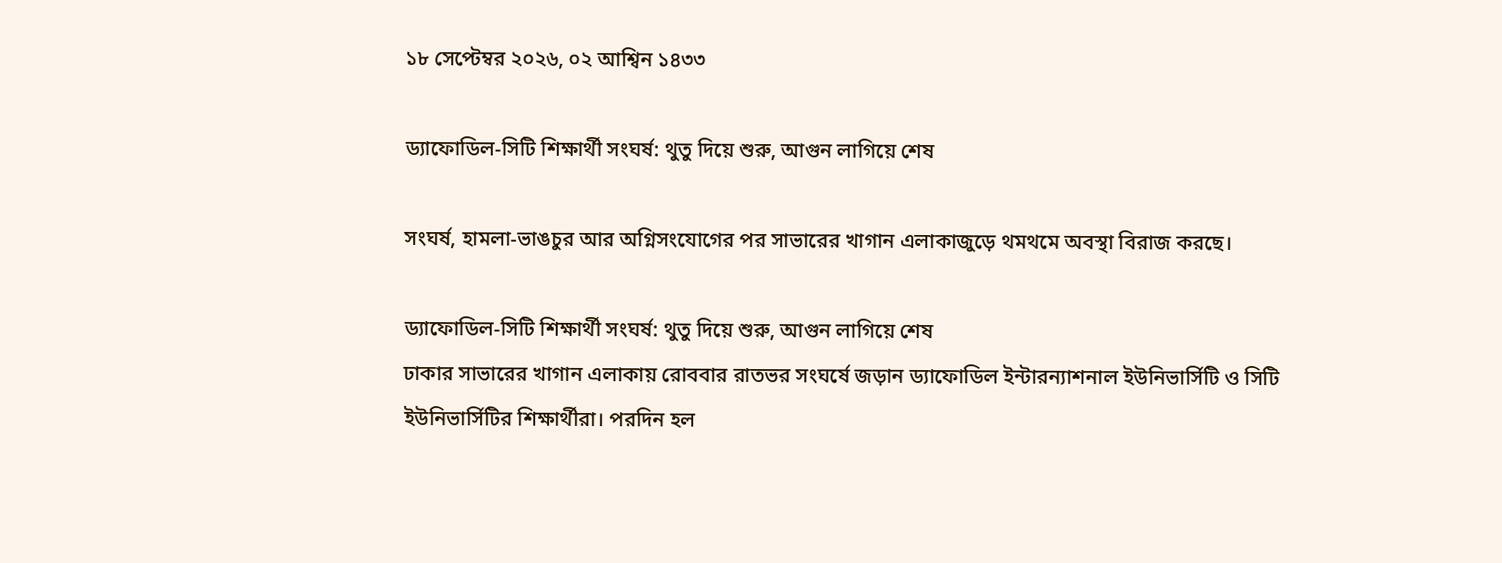১৮ সেপ্টেম্বর ২০২৬, ০২ আশ্বিন ১৪৩৩

ড্যাফোডিল-সিটি শিক্ষার্থী সংঘর্ষ: থুতু দিয়ে শুরু, আগুন লাগিয়ে শেষ

সংঘর্ষ, হামলা-ভাঙচুর আর অগ্নিসংযোগের পর সাভারের খাগান এলাকাজুড়ে থমথমে অবস্থা বিরাজ করছে।

ড্যাফোডিল-সিটি শিক্ষার্থী সংঘর্ষ: থুতু দিয়ে শুরু, আগুন লাগিয়ে শেষ
ঢাকার সাভারের খাগান এলাকায় রোববার রাতভর সংঘর্ষে জড়ান ড্যাফোডিল ইন্টারন্যাশনাল ইউনিভার্সিটি ও সিটি ইউনিভার্সিটির শিক্ষার্থীরা। পরদিন হল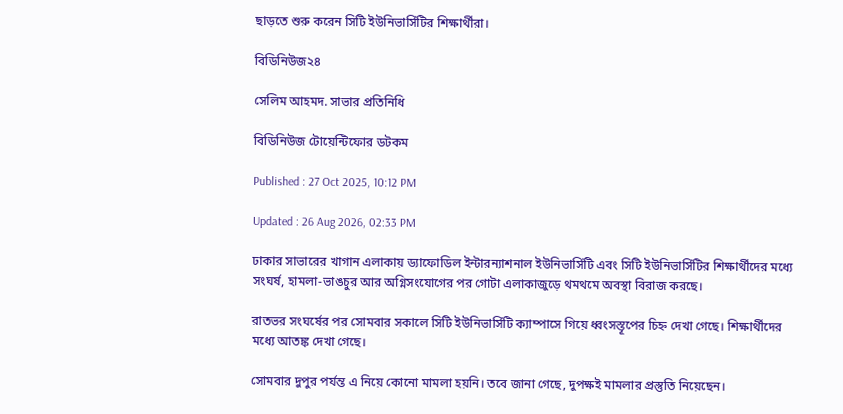ছাড়তে শুরু করেন সিটি ইউনিভার্সিটির শিক্ষার্থীরা।

বিডিনিউজ২৪

সেলিম আহমদ. সাভার প্রতিনিধি

বিডিনিউজ টোয়েন্টিফোর ডটকম

Published : 27 Oct 2025, 10:12 PM

Updated : 26 Aug 2026, 02:33 PM

ঢাকার সাভারের খাগান এলাকায় ড্যাফোডিল ইন্টারন্যাশনাল ইউনিভার্সিটি এবং সিটি ইউনিভার্সিটির শিক্ষার্থীদের মধ্যে সংঘর্ষ, হামলা-ভাঙচুর আর অগ্নিসংযোগের পর গোটা এলাকাজুড়ে থমথমে অবস্থা বিরাজ করছে।

রাতভর সংঘর্ষের পর সোমবার সকালে সিটি ইউনিভার্সিটি ক্যাম্পাসে গিয়ে ধ্বংসস্তূপের চিহ্ন দেখা গেছে। শিক্ষার্থীদের মধ্যে আতঙ্ক দেখা গেছে।

সোমবার দুপুর পর্যন্ত এ নিয়ে কোনো মামলা হয়নি। তবে জানা গেছে, দুপক্ষই মামলার প্রস্তুতি নিয়েছেন।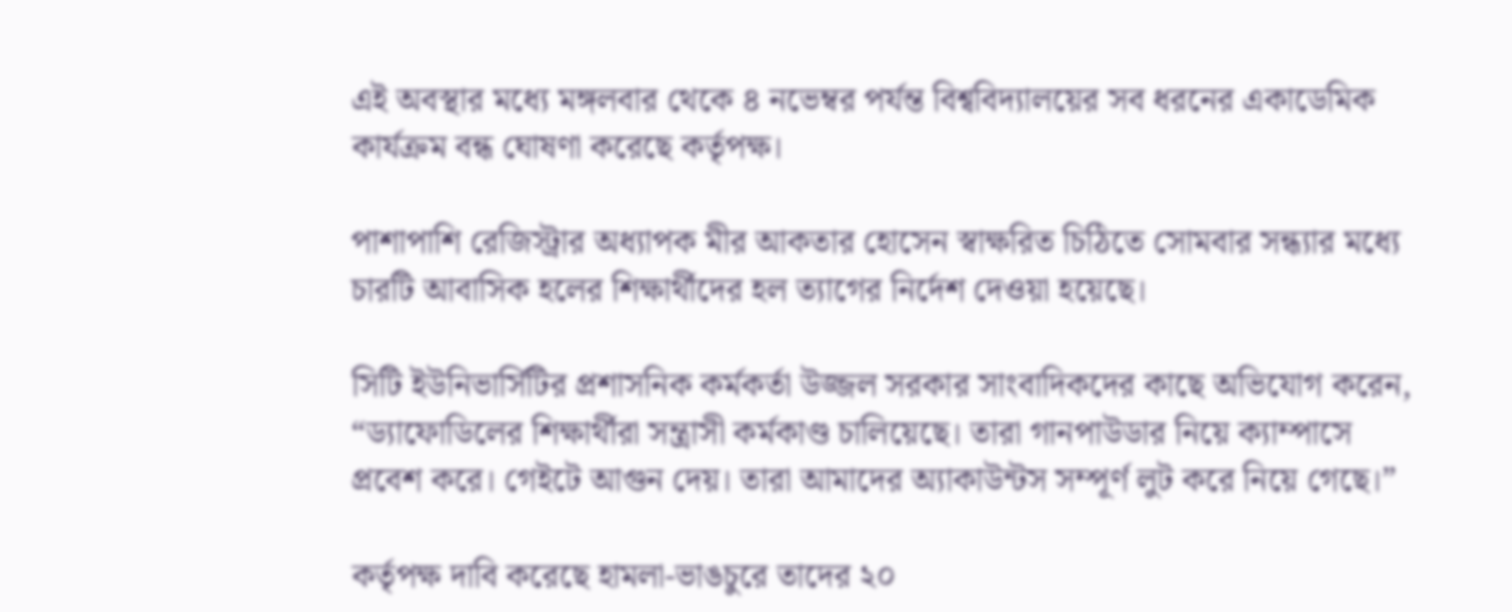এই অবস্থার মধ্যে মঙ্গলবার থেকে ৪ নভেম্বর পর্যন্ত বিশ্ববিদ্যালয়ের সব ধরনের একাডেমিক কার্যক্রম বন্ধ ঘোষণা করেছে কর্তৃপক্ষ।

পাশাপাশি রেজিস্ট্রার অধ্যাপক মীর আকতার হোসেন স্বাক্ষরিত চিঠিতে সোমবার সন্ধ্যার মধ্যে চারটি আবাসিক হলের শিক্ষার্থীদের হল ত্যাগের নির্দেশ দেওয়া হয়েছে।

সিটি ইউনিভার্সিটির প্রশাসনিক কর্মকর্তা উজ্জল সরকার সাংবাদিকদের কাছে অভিযোগ করেন, “ড্যাফোডিলের শিক্ষার্থীরা সন্ত্রাসী কর্মকাণ্ড চালিয়েছে। তারা গানপাউডার নিয়ে ক্যাম্পাসে প্রবেশ করে। গেইটে আগুন দেয়। তারা আমাদের অ্যাকাউন্টস সম্পূর্ণ লুট করে নিয়ে গেছে।”

কর্তৃপক্ষ দাবি করেছে হামলা-ভাঙচুরে তাদের ২০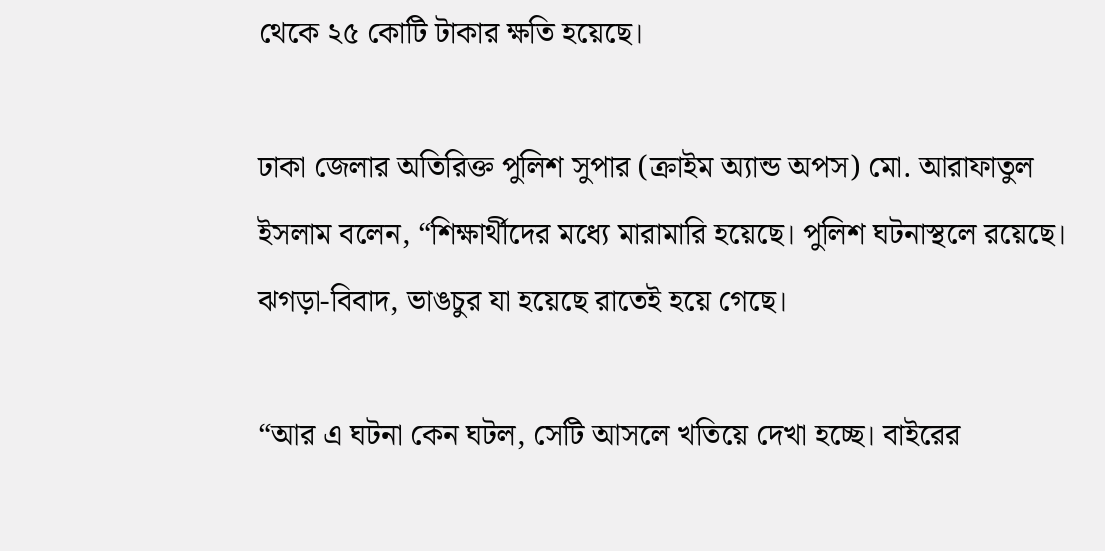থেকে ২৫ কোটি টাকার ক্ষতি হয়েছে।

ঢাকা জেলার অতিরিক্ত পুলিশ সুপার (ক্রাইম অ্যান্ড অপস) মো. আরাফাতুল ইসলাম বলেন, “শিক্ষার্থীদের মধ্যে মারামারি হয়েছে। পুলিশ ঘটনাস্থলে রয়েছে। ঝগড়া-বিবাদ, ভাঙচুর যা হয়েছে রাতেই হয়ে গেছে।

“আর এ ঘটনা কেন ঘটল, সেটি আসলে খতিয়ে দেখা হচ্ছে। বাইরের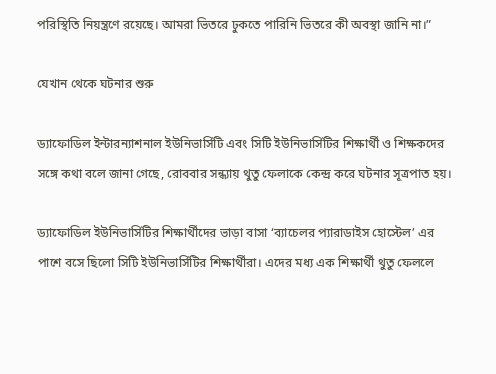পরিস্থিতি নিয়ন্ত্রণে রয়েছে। আমরা ভিতরে ঢুকতে পারিনি ভিতরে কী অবস্থা জানি না।”

যেখান থেকে ঘটনার শুরু

ড্যাফোডিল ইন্টারন্যাশনাল ইউনিভার্সিটি এবং সিটি ইউনিভার্সিটির শিক্ষার্থী ও শিক্ষকদের সঙ্গে কথা বলে জানা গেছে, রোববার সন্ধ্যায় থুতু ফেলাকে কেন্দ্র করে ঘটনার সূত্রপাত হয়।

ড্যাফোডিল ইউনিভার্সিটির শিক্ষার্থীদের ভাড়া বাসা ‘ব্যাচেলর প্যারাডাইস হোস্টেল’ এর পাশে বসে ছিলো সিটি ইউনিভার্সিটির শিক্ষার্থীরা। এদের মধ্য এক শিক্ষার্থী থুতু ফেললে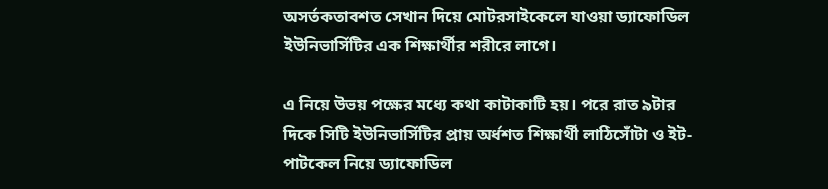অসর্তকতাবশত সেখান দিয়ে মোটরসাইকেলে যাওয়া ড্যাফোডিল ইউনিভার্সিটির এক শিক্ষার্থীর শরীরে লাগে।

এ নিয়ে উভয় পক্ষের মধ্যে কথা কাটাকাটি হয়। পরে রাত ৯টার দিকে সিটি ইউনিভার্সিটির প্রায় অর্ধশত শিক্ষার্থী লাঠিসোঁটা ও ইট-পাটকেল নিয়ে ড্যাফোডিল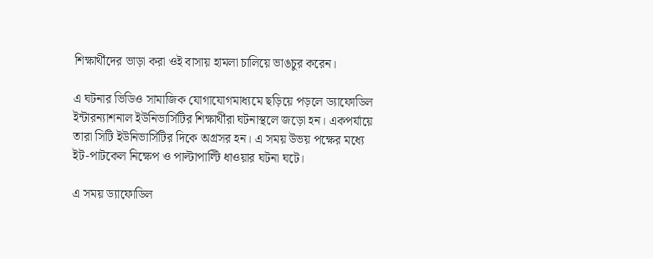শিক্ষার্থীদের ভাড়া করা ওই বাসায় হামলা চালিয়ে ভাঙচুর করেন।

এ ঘটনার ভিডিও সামাজিক যোগাযোগমাধ্যমে ছড়িয়ে পড়লে ড্যাফোডিল ইন্টারন্যাশনাল ইউনিভার্সিটির শিক্ষার্থীরা ঘটনাস্থলে জড়ো হন। একপর্যায়ে তারা সিটি ইউনিভার্সিটির দিকে অগ্রসর হন। এ সময় উভয় পক্ষের মধ্যে ইট-পাটকেল নিক্ষেপ ও পাল্টাপাল্টি ধাওয়ার ঘটনা ঘটে।

এ সময় ড্যাফোডিল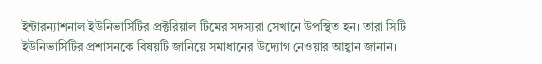ইন্টারন্যাশনাল ইউনিভার্সিটির প্রক্টরিয়াল টিমের সদস্যরা সেখানে উপস্থিত হন। তারা সিটি ইউনিভার্সিটির প্রশাসনকে বিষয়টি জানিয়ে সমাধানের উদ্যোগ নেওয়ার আহ্বান জানান।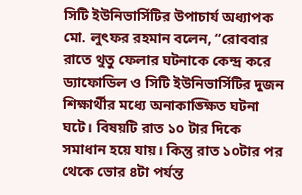সিটি ইউনিভার্সিটির উপাচার্য অধ্যাপক মো. লুৎফর রহমান বলেন, “রোববার রাতে থুতু ফেলার ঘটনাকে কেন্দ্র করে ড্যাফোডিল ও সিটি ইউনিভার্সিটির দুজন শিক্ষার্থীর মধ্যে অনাকাঙ্ক্ষিত ঘটনা ঘটে। বিষয়টি রাত ১০ টার দিকে সমাধান হয়ে যায়। কিন্তু রাত ১০টার পর থেকে ভোর ৪টা পর্যন্ত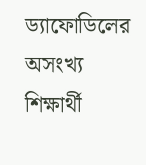ড্যাফোডিলের অসংখ্য শিক্ষার্থী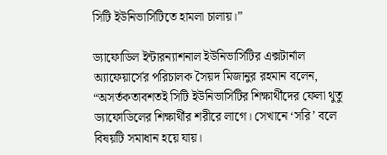সিটি ইউনিভার্সিটিতে হামলা চালায়।”

ড্যাফোডিল ইন্টারন্যাশনাল ইউনিভার্সিটির এক্সটার্নাল অ্যাফেয়ার্সের পরিচালক সৈয়দ মিজানুর রহমান বলেন, “অসর্তকতাবশতই সিটি ইউনিভার্সিটির শিক্ষার্থীদের ফেলা থুতু ড্যাফোডিলের শিক্ষার্থীর শরীরে লাগে। সেখানে ‘সরি’ বলে বিষয়টি সমাধান হয়ে যায়।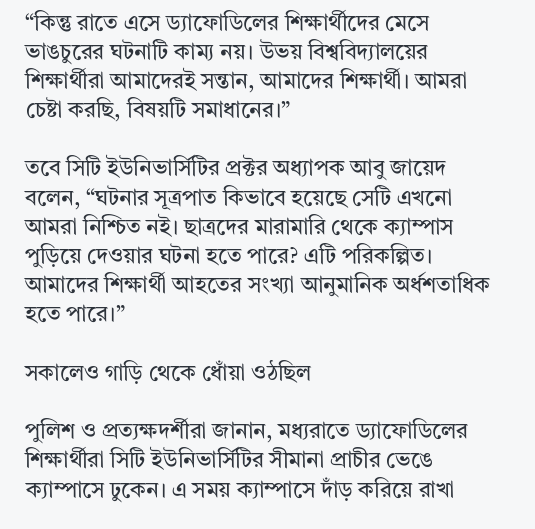“কিন্তু রাতে এসে ড্যাফোডিলের শিক্ষার্থীদের মেসে ভাঙচুরের ঘটনাটি কাম্য নয়। উভয় বিশ্ববিদ্যালয়ের শিক্ষার্থীরা আমাদেরই সন্তান, আমাদের শিক্ষার্থী। আমরা চেষ্টা করছি, বিষয়টি সমাধানের।”

তবে সিটি ইউনিভার্সিটির প্রক্টর অধ্যাপক আবু জায়েদ বলেন, “ঘটনার সূত্রপাত কিভাবে হয়েছে সেটি এখনো আমরা নিশ্চিত নই। ছাত্রদের মারামারি থেকে ক্যাম্পাস পুড়িয়ে দেওয়ার ঘটনা হতে পারে? এটি পরিকল্পিত। আমাদের শিক্ষার্থী আহতের সংখ্যা আনুমানিক অর্ধশতাধিক হতে পারে।”

সকালেও গাড়ি থেকে ধোঁয়া ওঠছিল

পুলিশ ও প্রত্যক্ষদর্শীরা জানান, মধ্যরাতে ড্যাফোডিলের শিক্ষার্থীরা সিটি ইউনিভার্সিটির সীমানা প্রাচীর ভেঙে ক্যাম্পাসে ঢুকেন। এ সময় ক্যাম্পাসে দাঁড় করিয়ে রাখা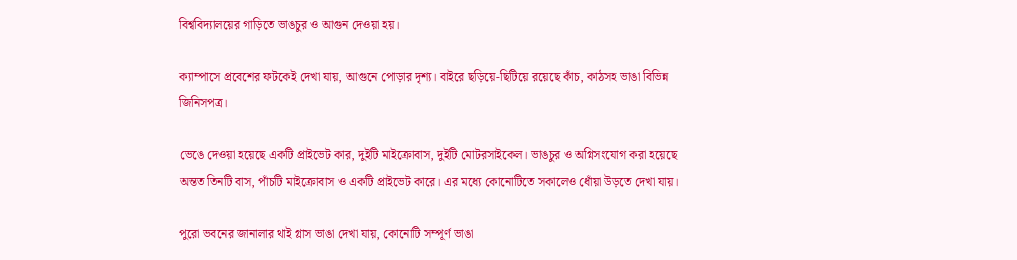বিশ্ববিদ্যালয়ের গাড়িতে ভাঙচুর ও আগুন দেওয়া হয়।

ক্যাম্পাসে প্রবেশের ফটকেই দেখা যায়, আগুনে পোড়ার দৃশ্য। বাইরে ছড়িয়ে-ছিটিয়ে রয়েছে কাঁচ, কাঠসহ ভাঙা বিভিন্ন জিনিসপত্র।

ভেঙে দেওয়া হয়েছে একটি প্রাইভেট কার, দুইটি মাইক্রোবাস, দুইটি মোটরসাইকেল। ভাঙচুর ও অগ্নিসংযোগ করা হয়েছে অন্তত তিনটি বাস, পাঁচটি মাইক্রোবাস ও একটি প্রাইভেট কারে। এর মধ্যে কোনোটিতে সকালেও ধোঁয়া উড়তে দেখা যায়।

পুরো ভবনের জানালার থাই গ্লাস ভাঙা দেখা যায়, কোনোটি সম্পূর্ণ ভাঙা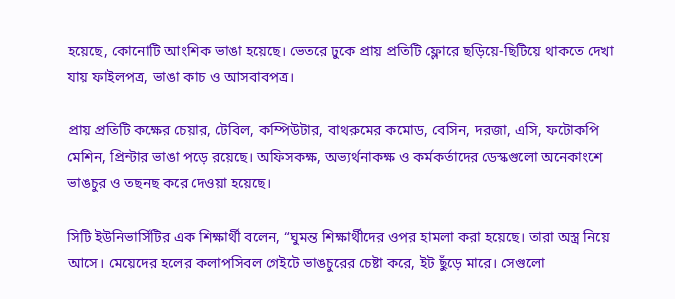হয়েছে, কোনোটি আংশিক ভাঙা হয়েছে। ভেতরে ঢুকে প্রায় প্রতিটি ফ্লোরে ছড়িয়ে-ছিটিয়ে থাকতে দেখা যায় ফাইলপত্র, ভাঙা কাচ ও আসবাবপত্র।

প্রায় প্রতিটি কক্ষের চেয়ার, টেবিল, কম্পিউটার, বাথরুমের কমোড, বেসিন, দরজা, এসি, ফটোকপি মেশিন, প্রিন্টার ভাঙা পড়ে রয়েছে। অফিসকক্ষ, অভ্যর্থনাকক্ষ ও কর্মকর্তাদের ডেস্কগুলো অনেকাংশে ভাঙচুর ও তছনছ করে দেওয়া হয়েছে।

সিটি ইউনিভার্সিটির এক শিক্ষার্থী বলেন, “ঘুমন্ত শিক্ষার্থীদের ওপর হামলা করা হয়েছে। তারা অস্ত্র নিয়ে আসে। মেয়েদের হলের কলাপসিবল গেইটে ভাঙচুরের চেষ্টা করে, ইট ছুঁড়ে মারে। সেগুলো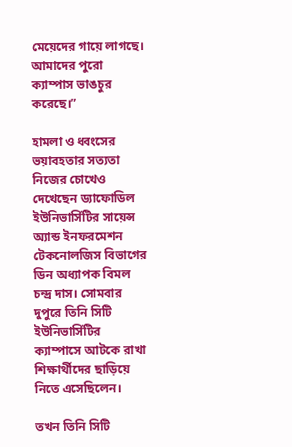মেয়েদের গায়ে লাগছে। আমাদের পুরো ক্যাম্পাস ভাঙচুর করেছে।”

হামলা ও ধ্বংসের ভয়াবহতার সত্যতা নিজের চোখেও দেখেছেন ড্যাফোডিল ইউনিভার্সিটির সায়েন্স অ্যান্ড ইনফরমেশন টেকনোলজিস বিভাগের ডিন অধ্যাপক বিমল চন্দ্র দাস। সোমবার দুপুরে তিনি সিটি ইউনিভার্সিটির ক্যাম্পাসে আটকে রাখা শিক্ষার্থীদের ছাড়িয়ে নিতে এসেছিলেন।

তখন তিনি সিটি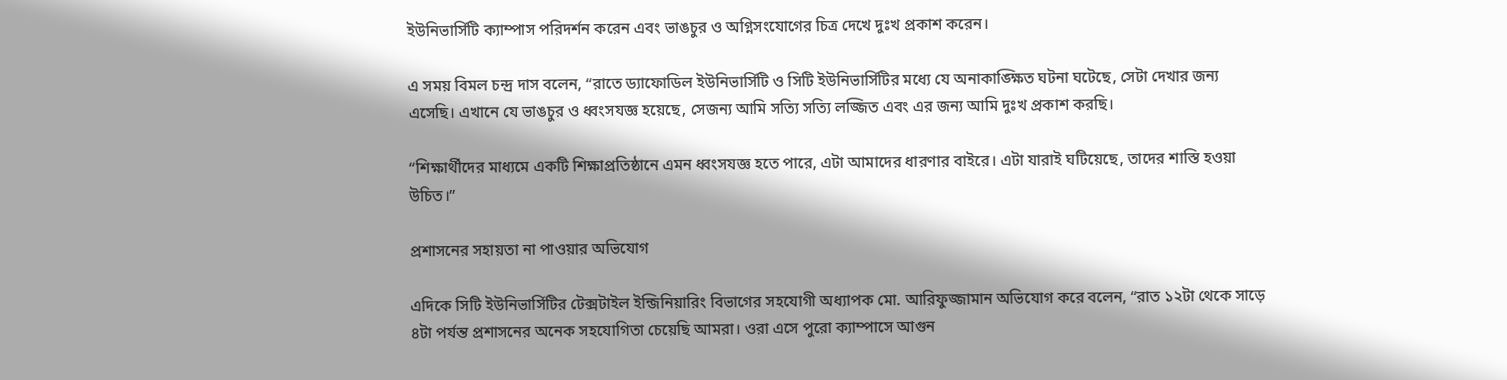ইউনিভার্সিটি ক্যাম্পাস পরিদর্শন করেন এবং ভাঙচুর ও অগ্নিসংযোগের চিত্র দেখে দুঃখ প্রকাশ করেন।

এ সময় বিমল চন্দ্র দাস বলেন, “রাতে ড্যাফোডিল ইউনিভার্সিটি ও সিটি ইউনিভার্সিটির মধ্যে যে অনাকাঙ্ক্ষিত ঘটনা ঘটেছে, সেটা দেখার জন্য এসেছি। এখানে যে ভাঙচুর ও ধ্বংসযজ্ঞ হয়েছে, সেজন্য আমি সত্যি সত্যি লজ্জিত এবং এর জন্য আমি দুঃখ প্রকাশ করছি।

“শিক্ষার্থীদের মাধ্যমে একটি শিক্ষাপ্রতিষ্ঠানে এমন ধ্বংসযজ্ঞ হতে পারে, এটা আমাদের ধারণার বাইরে। এটা যারাই ঘটিয়েছে, তাদের শাস্তি হওয়া উচিত।”

প্রশাসনের সহায়তা না পাওয়ার অভিযোগ

এদিকে সিটি ইউনিভার্সিটির টেক্সটাইল ইন্জিনিয়ারিং বিভাগের সহযোগী অধ্যাপক মো. আরিফুজ্জামান অভিযোগ করে বলেন, “রাত ১২টা থেকে সাড়ে ৪টা পর্যন্ত প্রশাসনের অনেক সহযোগিতা চেয়েছি আমরা। ওরা এসে পুরো ক্যাম্পাসে আগুন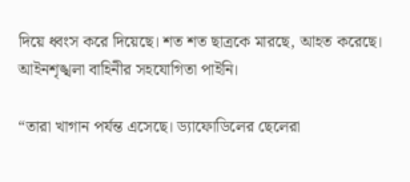দিয়ে ধ্বংস করে দিয়েছে। শত শত ছাত্রকে মারছে, আহত করেছে। আইনশৃঙ্খলা বাহিনীর সহযোগিতা পাইনি।

“তারা খাগান পর্যন্ত এসেছে। ড্যাফোডিলের ছেলেরা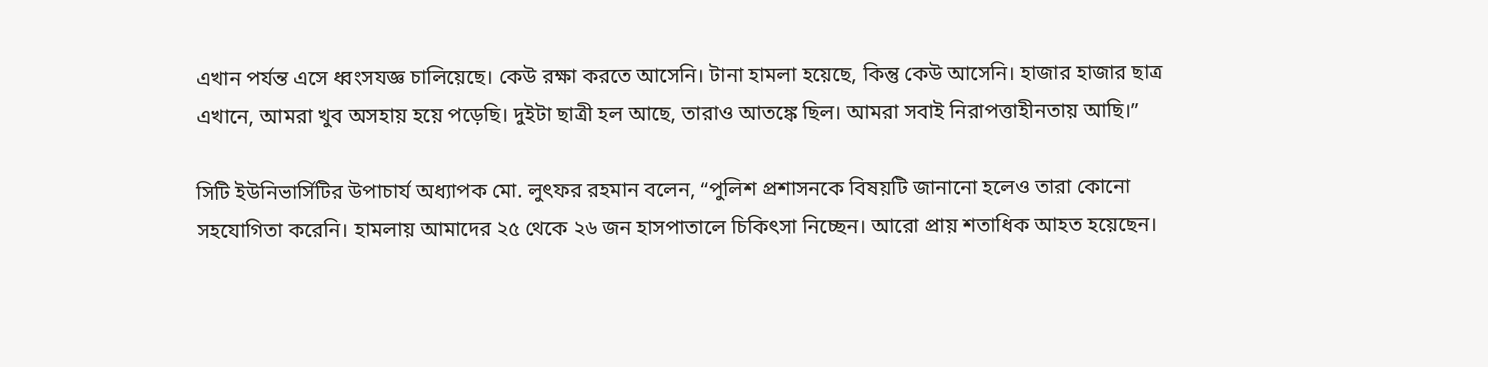এখান পর্যন্ত এসে ধ্বংসযজ্ঞ চালিয়েছে। কেউ রক্ষা করতে আসেনি। টানা হামলা হয়েছে, কিন্তু কেউ আসেনি। হাজার হাজার ছাত্র এখানে, আমরা খুব অসহায় হয়ে পড়েছি। দুইটা ছাত্রী হল আছে, তারাও আতঙ্কে ছিল। আমরা সবাই নিরাপত্তাহীনতায় আছি।”

সিটি ইউনিভার্সিটির উপাচার্য অধ্যাপক মো. লুৎফর রহমান বলেন, “পুলিশ প্রশাসনকে বিষয়টি জানানো হলেও তারা কোনো সহযোগিতা করেনি। হামলায় আমাদের ২৫ থেকে ২৬ জন হাসপাতালে চিকিৎসা নিচ্ছেন। আরো প্রায় শতাধিক আহত হয়েছেন।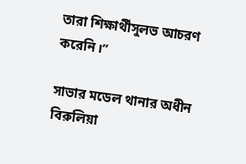তারা শিক্ষার্থীসুলভ আচরণ করেনি।”

সাভার মডেল থানার অধীন বিরুলিয়া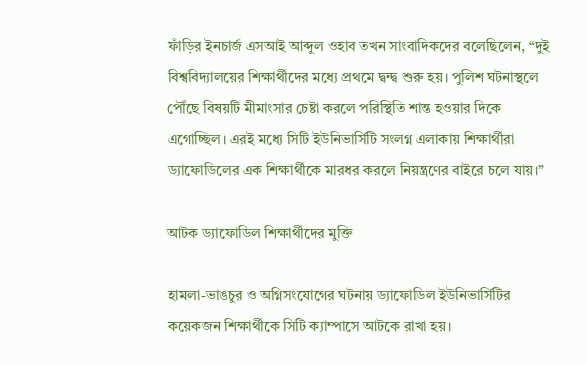ফাঁড়ির ইনচার্জ এসআই আব্দুল ওহাব তখন সাংবাদিকদের বলেছিলেন, “দুই বিশ্ববিদ্যালয়ের শিক্ষার্থীদের মধ্যে প্রথমে দ্বন্দ্ব শুরু হয়। পুলিশ ঘটনাস্থলে পৌঁছে বিষয়টি মীমাংসার চেষ্টা করলে পরিস্থিতি শান্ত হওয়ার দিকে এগোচ্ছিল। এরই মধ্যে সিটি ইউনিভার্সিটি সংলগ্ন এলাকায় শিক্ষার্থীরা ড্যাফোডিলের এক শিক্ষার্থীকে মারধর করলে নিয়ন্ত্রণের বাইরে চলে যায়।”

আটক ড্যাফোডিল শিক্ষার্থীদের মুক্তি

হামলা-ভাঙচুর ও অগ্নিসংযোগের ঘটনায় ড্যাফোডিল ইউনিভার্সিটির কয়েকজন শিক্ষার্থীকে সিটি ক্যাম্পাসে আটকে রাখা হয়।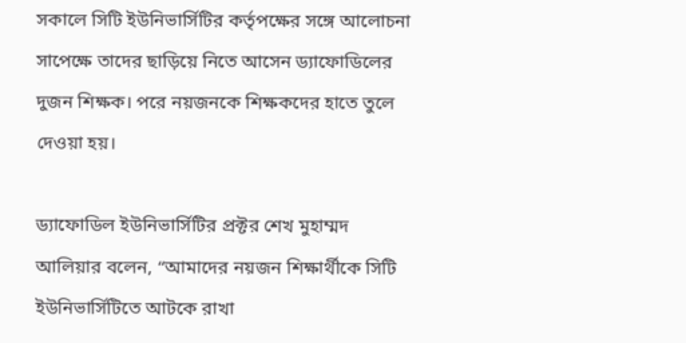সকালে সিটি ইউনিভার্সিটির কর্তৃপক্ষের সঙ্গে আলোচনা সাপেক্ষে তাদের ছাড়িয়ে নিতে আসেন ড্যাফোডিলের দুজন শিক্ষক। পরে নয়জনকে শিক্ষকদের হাতে তুলে দেওয়া হয়।

ড্যাফোডিল ইউনিভার্সিটির প্রক্টর শেখ মুহাম্মদ আলিয়ার বলেন, “আমাদের নয়জন শিক্ষার্থীকে সিটি ইউনিভার্সিটিতে আটকে রাখা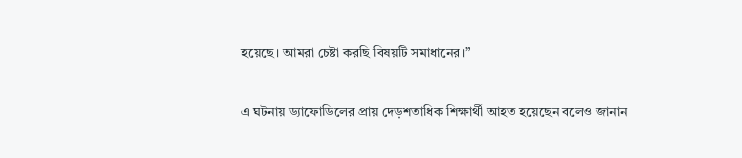হয়েছে। আমরা চেষ্টা করছি বিষয়টি সমাধানের।”

এ ঘটনায় ড্যাফোডিলের প্রায় দেড়শতাধিক শিক্ষার্থী আহত হয়েছেন বলেও জানান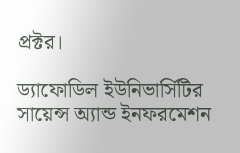প্রক্টর।

ড্যাফোডিল ইউনিভার্সিটির সায়েন্স অ্যান্ড ইনফরমেশন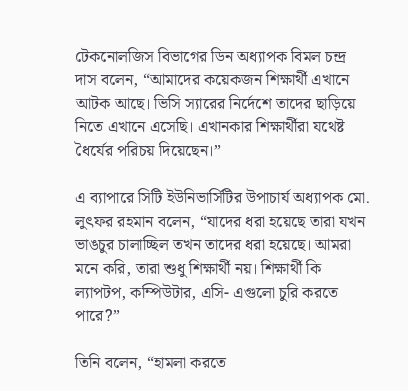টেকনোলজিস বিভাগের ডিন অধ্যাপক বিমল চন্দ্র দাস বলেন, “আমাদের কয়েকজন শিক্ষার্থী এখানে আটক আছে। ভিসি স্যারের নির্দেশে তাদের ছাড়িয়ে নিতে এখানে এসেছি। এখানকার শিক্ষার্থীরা যথেষ্ট ধৈর্যের পরিচয় দিয়েছেন।”

এ ব্যাপারে সিটি ইউনিভার্সিটির উপাচার্য অধ্যাপক মো. লুৎফর রহমান বলেন, “যাদের ধরা হয়েছে তারা যখন ভাঙচুর চালাচ্ছিল তখন তাদের ধরা হয়েছে। আমরা মনে করি, তারা শুধু শিক্ষার্থী নয়। শিক্ষার্থী কি ল্যাপটপ, কম্পিউটার, এসি- এগুলো চুরি করতে পারে?”

তিনি বলেন, “হামলা করতে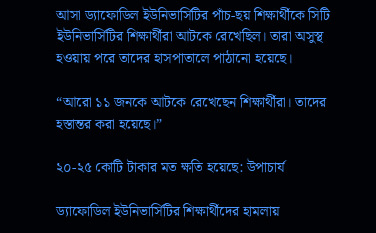আসা ড্যাফোডিল ইউনিভার্সিটির পাঁচ-ছয় শিক্ষার্থীকে সিটি ইউনিভার্সিটির শিক্ষার্থীরা আটকে রেখেছিল। তারা অসুস্থ হওয়ায় পরে তাদের হাসপাতালে পাঠানো হয়েছে।

“আরো ১১ জনকে আটকে রেখেছেন শিক্ষার্থীরা। তাদের হস্তান্তর করা হয়েছে।”

২০-২৫ কোটি টাকার মত ক্ষতি হয়েছে: উপাচার্য

ড্যাফোডিল ইউনিভার্সিটির শিক্ষার্থীদের হামলায়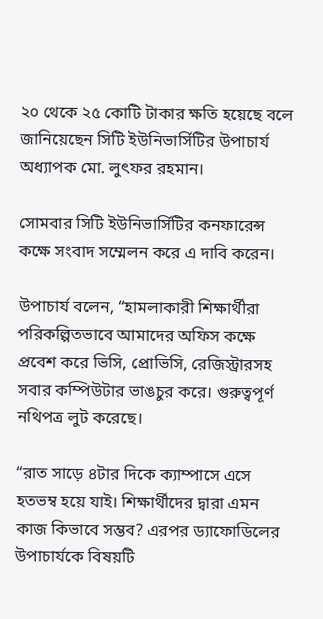২০ থেকে ২৫ কোটি টাকার ক্ষতি হয়েছে বলে জানিয়েছেন সিটি ইউনিভার্সিটির উপাচার্য অধ্যাপক মো. লুৎফর রহমান।

সোমবার সিটি ইউনিভার্সিটির কনফারেন্স কক্ষে সংবাদ সম্মেলন করে এ দাবি করেন।

উপাচার্য বলেন, “হামলাকারী শিক্ষার্থীরা পরিকল্পিতভাবে আমাদের অফিস কক্ষে প্রবেশ করে ভিসি, প্রোভিসি, রেজিস্ট্রারসহ সবার কম্পিউটার ভাঙচুর করে। গুরুত্বপূর্ণ নথিপত্র লুট করেছে।

“রাত সাড়ে ৪টার দিকে ক্যাম্পাসে এসে হতভম্ব হয়ে যাই। শিক্ষার্থীদের দ্বারা এমন কাজ কিভাবে সম্ভব? এরপর ড্যাফোডিলের উপাচার্যকে বিষয়টি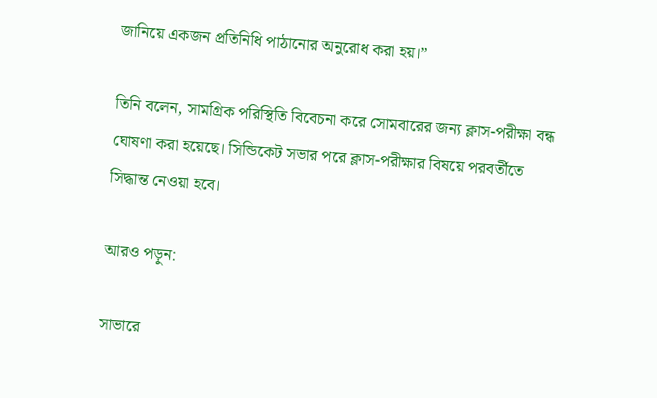জানিয়ে একজন প্রতিনিধি পাঠানোর অনুরোধ করা হয়।”

তিনি বলেন, সামগ্রিক পরিস্থিতি বিবেচনা করে সোমবারের জন্য ক্লাস-পরীক্ষা বন্ধ ঘোষণা করা হয়েছে। সিন্ডিকেট সভার পরে ক্লাস-পরীক্ষার বিষয়ে পরবর্তীতে সিদ্ধান্ত নেওয়া হবে।

আরও পড়ুন:

সাভারে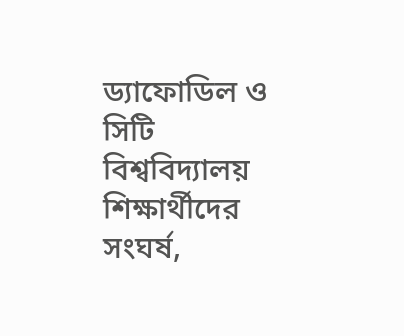ড্যাফোডিল ও সিটি বিশ্ববিদ্যালয় শিক্ষার্থীদের সংঘর্ষ,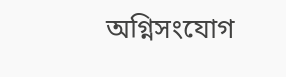অগ্নিসংযোগ